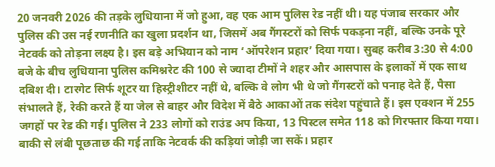20 जनवरी 2026 की तड़के लुधियाना में जो हुआ, वह एक आम पुलिस रेड नहीं थी। यह पंजाब सरकार और पुलिस की उस नई रणनीति का खुला प्रदर्शन था, जिसमें अब गैंगस्टरों को सिर्फ पकड़ना नहीं, बल्कि उनके पूरे नेटवर्क को तोड़ना लक्ष्य है। इस बड़े अभियान को नाम ‘ऑपरेशन प्रहार’ दिया गया। सुबह करीब 3:30 से 4:00 बजे के बीच लुधियाना पुलिस कमिश्नरेट की 100 से ज्यादा टीमों ने शहर और आसपास के इलाकों में एक साथ दबिश दी। टारगेट सिर्फ शूटर या हिस्ट्रीशीटर नहीं थे, बल्कि वे लोग भी थे जो गैंगस्टरों को पनाह देते हैं, पैसा संभालते हैं, रेकी करते हैं या जेल से बाहर और विदेश में बैठे आकाओं तक संदेश पहुंचाते हैं। इस एक्शन में 255 जगहों पर रेड की गई। पुलिस ने 233 लोगों को राउंड अप किया, 13 पिस्टल समेत 118 को गिरफ्तार किया गया। बाकी से लंबी पूछताछ की गई ताकि नेटवर्क की कड़ियां जोड़ी जा सकें। प्रहार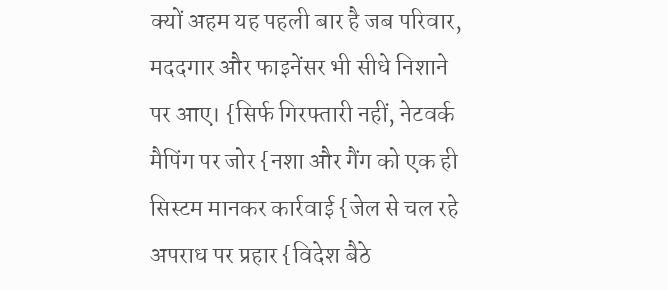क्यों अहम यह पहली बार है जब परिवार, मददगार और फाइनेंसर भी सीधे निशाने पर आए। {सिर्फ गिरफ्तारी नहीं, नेटवर्क मैपिंग पर जोर {नशा और गैंग को एक ही सिस्टम मानकर कार्रवाई {जेल से चल रहे अपराध पर प्रहार {विदेश बैठे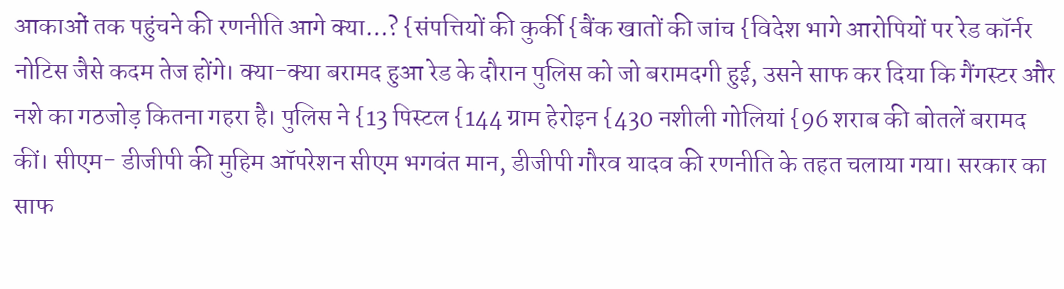आकाओं तक पहुंचने की रणनीति आगे क्या…? {संपत्तियों की कुर्की {बैंक खातों की जांच {विदेश भागे आरोपियों पर रेड कॉर्नर नोटिस जैसे कदम तेज होंगे। क्या-क्या बरामद हुआ रेड के दौरान पुलिस को जो बरामदगी हुई, उसने साफ कर दिया कि गैंगस्टर और नशे का गठजोड़ कितना गहरा है। पुलिस ने {13 पिस्टल {144 ग्राम हेरोइन {430 नशीली गोलियां {96 शराब की बोतलें बरामद कीं। सीएम- डीजीपी की मुहिम ऑपरेशन सीएम भगवंत मान, डीजीपी गौरव यादव की रणनीति के तहत चलाया गया। सरकार का साफ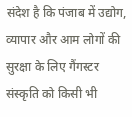संदेश है कि पंजाब में उद्योग, व्यापार और आम लोगों की सुरक्षा के लिए गैंगस्टर संस्कृति को किसी भी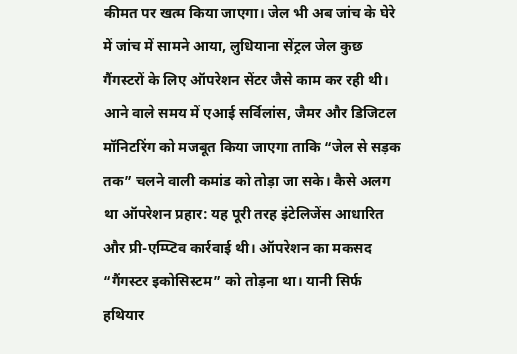कीमत पर खत्म किया जाएगा। जेल भी अब जांच के घेरे में जांच में सामने आया, लुधियाना सेंट्रल जेल कुछ गैंगस्टरों के लिए ऑपरेशन सेंटर जैसे काम कर रही थी। आने वाले समय में एआई सर्विलांस, जैमर और डिजिटल मॉनिटरिंग को मजबूत किया जाएगा ताकि “जेल से सड़क तक” चलने वाली कमांड को तोड़ा जा सके। कैसे अलग था ऑपरेशन प्रहार: यह पूरी तरह इंटेलिजेंस आधारित और प्री-एम्प्टिव कार्रवाई थी। ऑपरेशन का मकसद “गैंगस्टर इकोसिस्टम” को तोड़ना था। यानी सिर्फ हथियार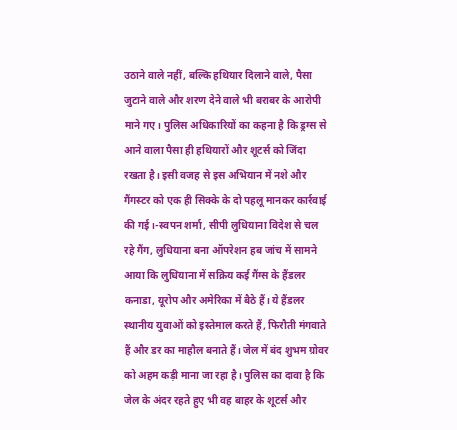उठाने वाले नहीं, बल्कि हथियार दिलाने वाले, पैसा जुटाने वाले और शरण देने वाले भी बराबर के आरोपी माने गए। पुलिस अधिकारियों का कहना है कि ड्रग्स से आने वाला पैसा ही हथियारों और शूटर्स को जिंदा रखता है। इसी वजह से इस अभियान में नशे और गैंगस्टर को एक ही सिक्के के दो पहलू मानकर कार्रवाई की गई।-स्वपन शर्मा, सीपी लुधियाना विदेश से चल रहे गैंग, लुधियाना बना ऑपरेशन हब जांच में सामने आया कि लुधियाना में सक्रिय कई गैंग्स के हैंडलर कनाडा, यूरोप और अमेरिका में बैठे हैं। ये हैंडलर स्थानीय युवाओं को इस्तेमाल करते हैं, फिरौती मंगवाते हैं और डर का माहौल बनाते हैं। जेल में बंद शुभम ग्रोवर को अहम कड़ी माना जा रहा है। पुलिस का दावा है कि जेल के अंदर रहते हुए भी वह बाहर के शूटर्स और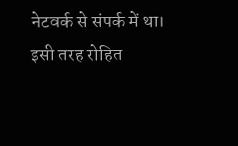नेटवर्क से संपर्क में था। इसी तरह रोहित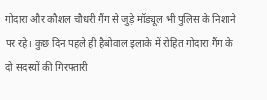गोदारा और कौशल चौधरी गैंग से जुड़े मॉड्यूल भी पुलिस के निशाने पर रहे। कुछ दिन पहले ही हैबोवाल इलाके में रोहित गोदारा गैंग के दो सदस्यों की गिरफ्तारी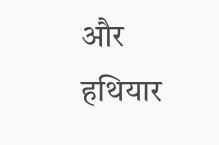और हथियार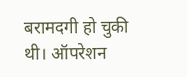बरामदगी हो चुकी थी। ऑपरेशन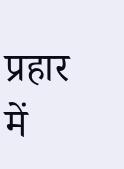प्रहार में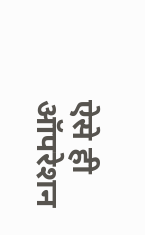ऐसे ही ऑपरेशन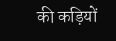की कड़ियों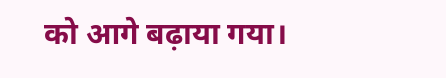को आगे बढ़ाया गया।